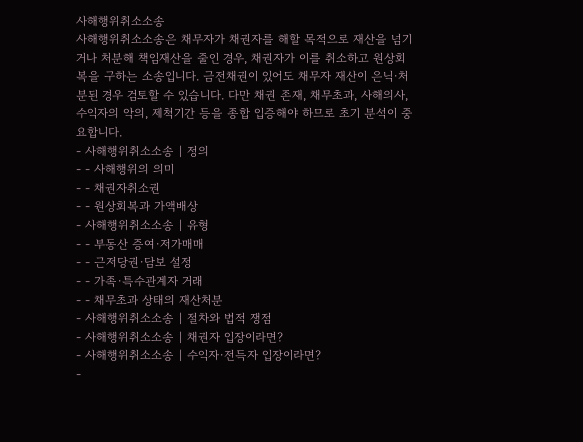사해행위취소소송
사해행위취소소송은 채무자가 채권자를 해할 목적으로 재산을 넘기거나 처분해 책임재산을 줄인 경우, 채권자가 이를 취소하고 원상회복을 구하는 소송입니다. 금전채권이 있어도 채무자 재산이 은닉·처분된 경우 검토할 수 있습니다. 다만 채권 존재, 채무초과, 사해의사, 수익자의 악의, 제척기간 등을 종합 입증해야 하므로 초기 분석이 중요합니다.
- 사해행위취소소송 | 정의
- - 사해행위의 의미
- - 채권자취소권
- - 원상회복과 가액배상
- 사해행위취소소송 | 유형
- - 부동산 증여·저가매매
- - 근저당권·담보 설정
- - 가족·특수관계자 거래
- - 채무초과 상태의 재산처분
- 사해행위취소소송 | 절차와 법적 쟁점
- 사해행위취소소송 | 채권자 입장이라면?
- 사해행위취소소송 | 수익자·전득자 입장이라면?
-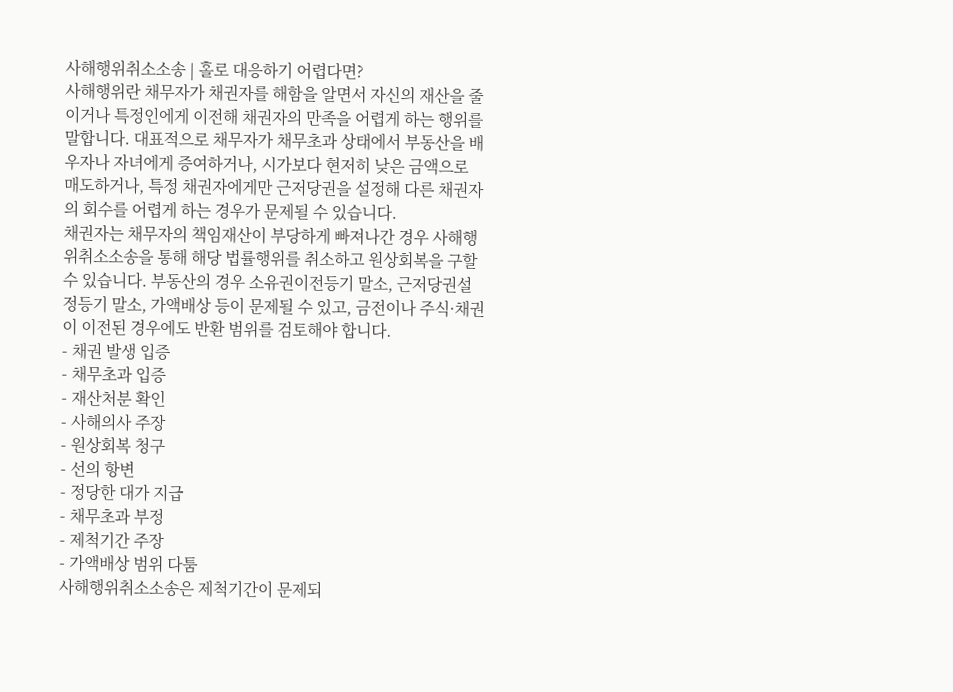사해행위취소소송 | 홀로 대응하기 어렵다면?
사해행위란 채무자가 채권자를 해함을 알면서 자신의 재산을 줄이거나 특정인에게 이전해 채권자의 만족을 어렵게 하는 행위를 말합니다. 대표적으로 채무자가 채무초과 상태에서 부동산을 배우자나 자녀에게 증여하거나, 시가보다 현저히 낮은 금액으로 매도하거나, 특정 채권자에게만 근저당권을 설정해 다른 채권자의 회수를 어렵게 하는 경우가 문제될 수 있습니다.
채권자는 채무자의 책임재산이 부당하게 빠져나간 경우 사해행위취소소송을 통해 해당 법률행위를 취소하고 원상회복을 구할 수 있습니다. 부동산의 경우 소유권이전등기 말소, 근저당권설정등기 말소, 가액배상 등이 문제될 수 있고, 금전이나 주식·채권이 이전된 경우에도 반환 범위를 검토해야 합니다.
- 채권 발생 입증
- 채무초과 입증
- 재산처분 확인
- 사해의사 주장
- 원상회복 청구
- 선의 항변
- 정당한 대가 지급
- 채무초과 부정
- 제척기간 주장
- 가액배상 범위 다툼
사해행위취소소송은 제척기간이 문제되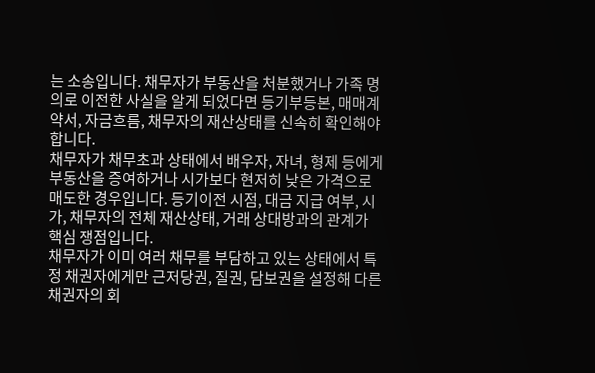는 소송입니다. 채무자가 부동산을 처분했거나 가족 명의로 이전한 사실을 알게 되었다면 등기부등본, 매매계약서, 자금흐름, 채무자의 재산상태를 신속히 확인해야 합니다.
채무자가 채무초과 상태에서 배우자, 자녀, 형제 등에게 부동산을 증여하거나 시가보다 현저히 낮은 가격으로 매도한 경우입니다. 등기이전 시점, 대금 지급 여부, 시가, 채무자의 전체 재산상태, 거래 상대방과의 관계가 핵심 쟁점입니다.
채무자가 이미 여러 채무를 부담하고 있는 상태에서 특정 채권자에게만 근저당권, 질권, 담보권을 설정해 다른 채권자의 회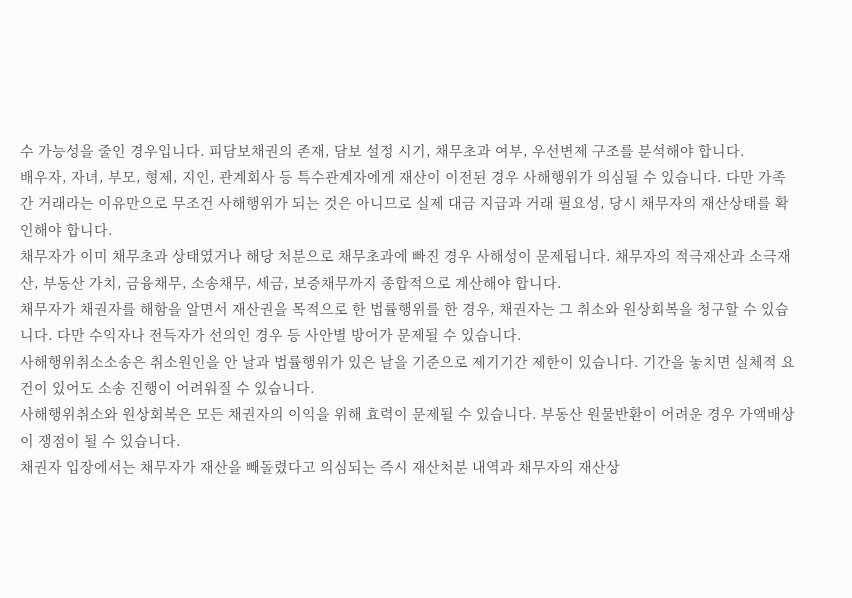수 가능성을 줄인 경우입니다. 피담보채권의 존재, 담보 설정 시기, 채무초과 여부, 우선변제 구조를 분석해야 합니다.
배우자, 자녀, 부모, 형제, 지인, 관계회사 등 특수관계자에게 재산이 이전된 경우 사해행위가 의심될 수 있습니다. 다만 가족 간 거래라는 이유만으로 무조건 사해행위가 되는 것은 아니므로 실제 대금 지급과 거래 필요성, 당시 채무자의 재산상태를 확인해야 합니다.
채무자가 이미 채무초과 상태였거나 해당 처분으로 채무초과에 빠진 경우 사해성이 문제됩니다. 채무자의 적극재산과 소극재산, 부동산 가치, 금융채무, 소송채무, 세금, 보증채무까지 종합적으로 계산해야 합니다.
채무자가 채권자를 해함을 알면서 재산권을 목적으로 한 법률행위를 한 경우, 채권자는 그 취소와 원상회복을 청구할 수 있습니다. 다만 수익자나 전득자가 선의인 경우 등 사안별 방어가 문제될 수 있습니다.
사해행위취소소송은 취소원인을 안 날과 법률행위가 있은 날을 기준으로 제기기간 제한이 있습니다. 기간을 놓치면 실체적 요건이 있어도 소송 진행이 어려워질 수 있습니다.
사해행위취소와 원상회복은 모든 채권자의 이익을 위해 효력이 문제될 수 있습니다. 부동산 원물반환이 어려운 경우 가액배상이 쟁점이 될 수 있습니다.
채권자 입장에서는 채무자가 재산을 빼돌렸다고 의심되는 즉시 재산처분 내역과 채무자의 재산상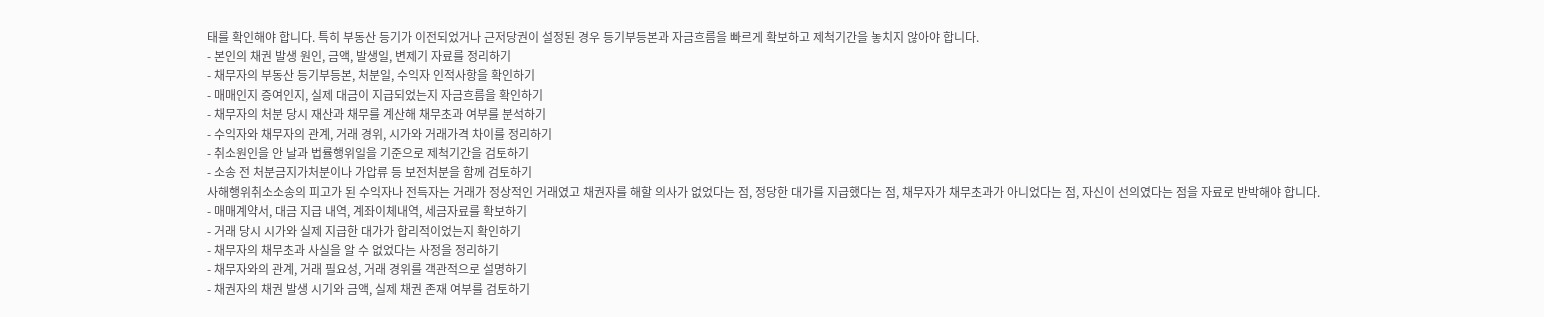태를 확인해야 합니다. 특히 부동산 등기가 이전되었거나 근저당권이 설정된 경우 등기부등본과 자금흐름을 빠르게 확보하고 제척기간을 놓치지 않아야 합니다.
- 본인의 채권 발생 원인, 금액, 발생일, 변제기 자료를 정리하기
- 채무자의 부동산 등기부등본, 처분일, 수익자 인적사항을 확인하기
- 매매인지 증여인지, 실제 대금이 지급되었는지 자금흐름을 확인하기
- 채무자의 처분 당시 재산과 채무를 계산해 채무초과 여부를 분석하기
- 수익자와 채무자의 관계, 거래 경위, 시가와 거래가격 차이를 정리하기
- 취소원인을 안 날과 법률행위일을 기준으로 제척기간을 검토하기
- 소송 전 처분금지가처분이나 가압류 등 보전처분을 함께 검토하기
사해행위취소소송의 피고가 된 수익자나 전득자는 거래가 정상적인 거래였고 채권자를 해할 의사가 없었다는 점, 정당한 대가를 지급했다는 점, 채무자가 채무초과가 아니었다는 점, 자신이 선의였다는 점을 자료로 반박해야 합니다.
- 매매계약서, 대금 지급 내역, 계좌이체내역, 세금자료를 확보하기
- 거래 당시 시가와 실제 지급한 대가가 합리적이었는지 확인하기
- 채무자의 채무초과 사실을 알 수 없었다는 사정을 정리하기
- 채무자와의 관계, 거래 필요성, 거래 경위를 객관적으로 설명하기
- 채권자의 채권 발생 시기와 금액, 실제 채권 존재 여부를 검토하기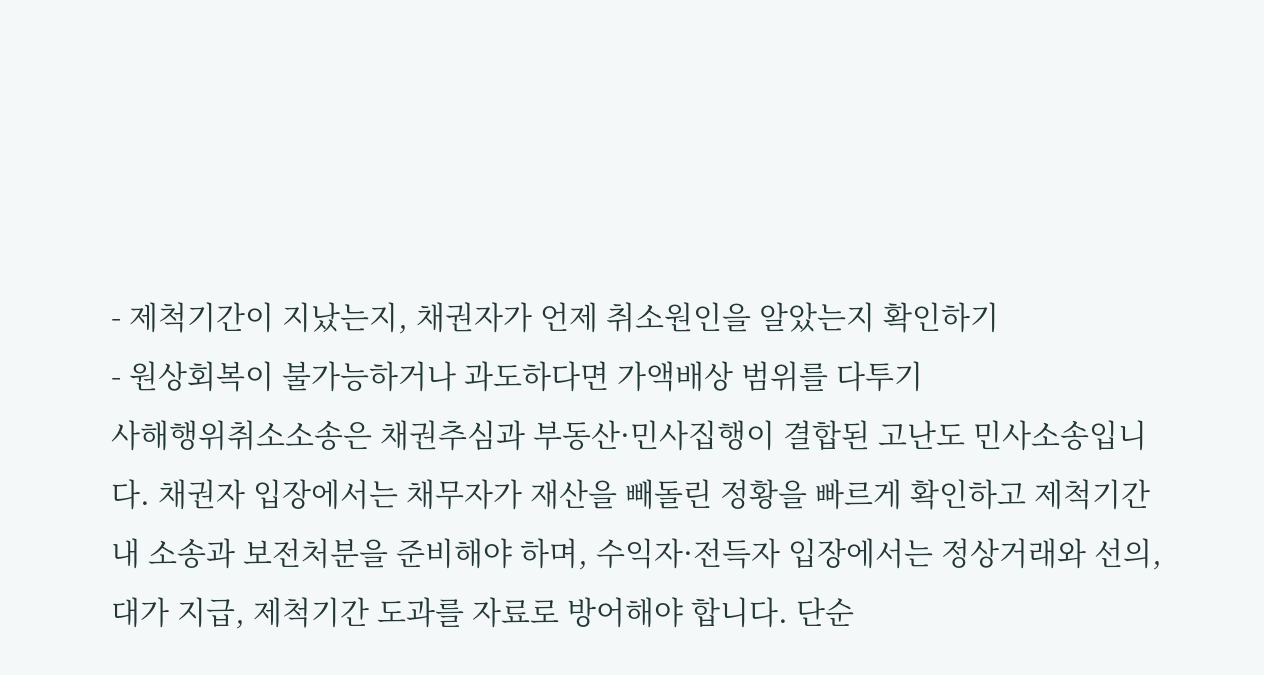- 제척기간이 지났는지, 채권자가 언제 취소원인을 알았는지 확인하기
- 원상회복이 불가능하거나 과도하다면 가액배상 범위를 다투기
사해행위취소소송은 채권추심과 부동산·민사집행이 결합된 고난도 민사소송입니다. 채권자 입장에서는 채무자가 재산을 빼돌린 정황을 빠르게 확인하고 제척기간 내 소송과 보전처분을 준비해야 하며, 수익자·전득자 입장에서는 정상거래와 선의, 대가 지급, 제척기간 도과를 자료로 방어해야 합니다. 단순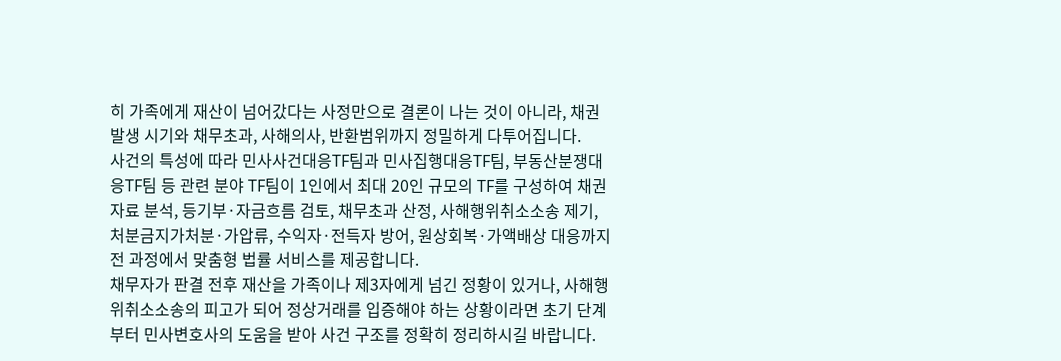히 가족에게 재산이 넘어갔다는 사정만으로 결론이 나는 것이 아니라, 채권 발생 시기와 채무초과, 사해의사, 반환범위까지 정밀하게 다투어집니다.
사건의 특성에 따라 민사사건대응TF팀과 민사집행대응TF팀, 부동산분쟁대응TF팀 등 관련 분야 TF팀이 1인에서 최대 20인 규모의 TF를 구성하여 채권자료 분석, 등기부·자금흐름 검토, 채무초과 산정, 사해행위취소소송 제기, 처분금지가처분·가압류, 수익자·전득자 방어, 원상회복·가액배상 대응까지 전 과정에서 맞춤형 법률 서비스를 제공합니다.
채무자가 판결 전후 재산을 가족이나 제3자에게 넘긴 정황이 있거나, 사해행위취소소송의 피고가 되어 정상거래를 입증해야 하는 상황이라면 초기 단계부터 민사변호사의 도움을 받아 사건 구조를 정확히 정리하시길 바랍니다.